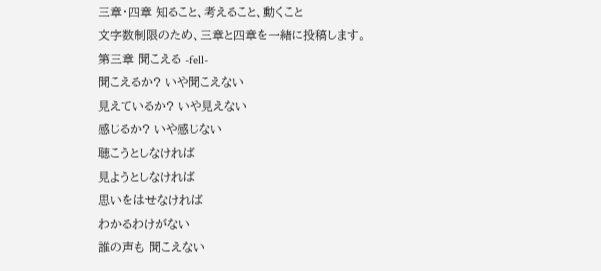三章・四章 知ること、考えること、動くこと
文字数制限のため、三章と四章を一緒に投稿します。
第三章 聞こえる -fell-
聞こえるか? いや聞こえない
見えているか? いや見えない
感じるか? いや感じない
聴こうとしなければ
見ようとしなければ
思いをはせなければ
わかるわけがない
誰の声も 聞こえない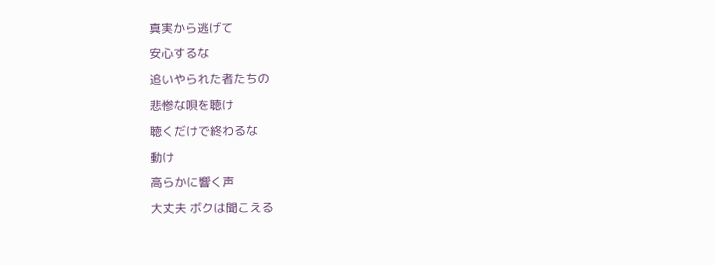真実から逃げて
安心するな
追いやられた者たちの
悲惨な唄を聴け
聴くだけで終わるな
動け
高らかに響く声
大丈夫 ボクは聞こえる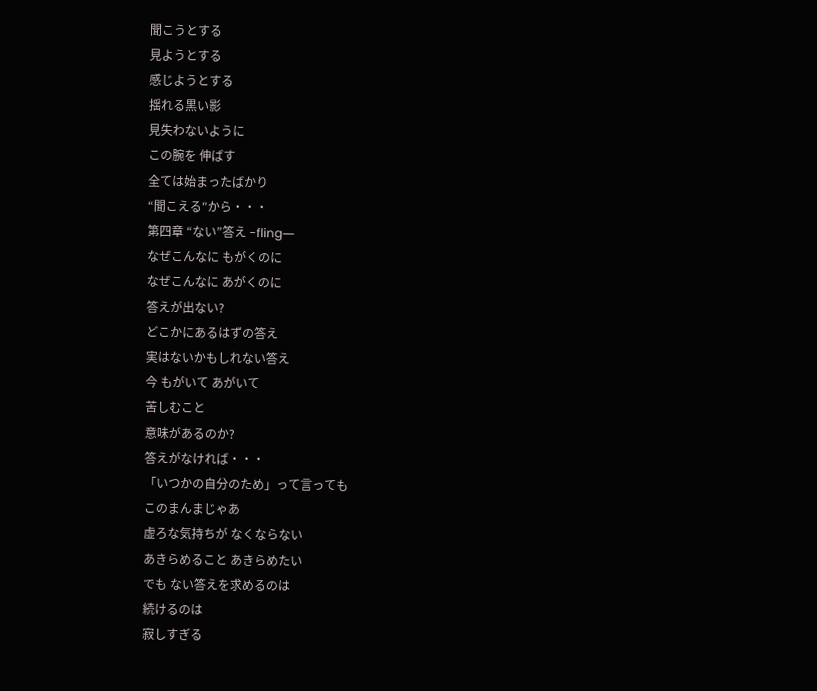聞こうとする
見ようとする
感じようとする
揺れる黒い影
見失わないように
この腕を 伸ばす
全ては始まったばかり
“聞こえる″から・・・
第四章 “ない”答え -fling―
なぜこんなに もがくのに
なぜこんなに あがくのに
答えが出ない?
どこかにあるはずの答え
実はないかもしれない答え
今 もがいて あがいて
苦しむこと
意味があるのか?
答えがなければ・・・
「いつかの自分のため」って言っても
このまんまじゃあ
虚ろな気持ちが なくならない
あきらめること あきらめたい
でも ない答えを求めるのは
続けるのは
寂しすぎる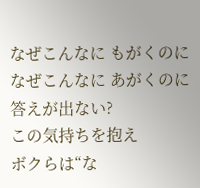なぜこんなに もがくのに
なぜこんなに あがくのに
答えが出ない?
この気持ちを抱え
ボクらは“な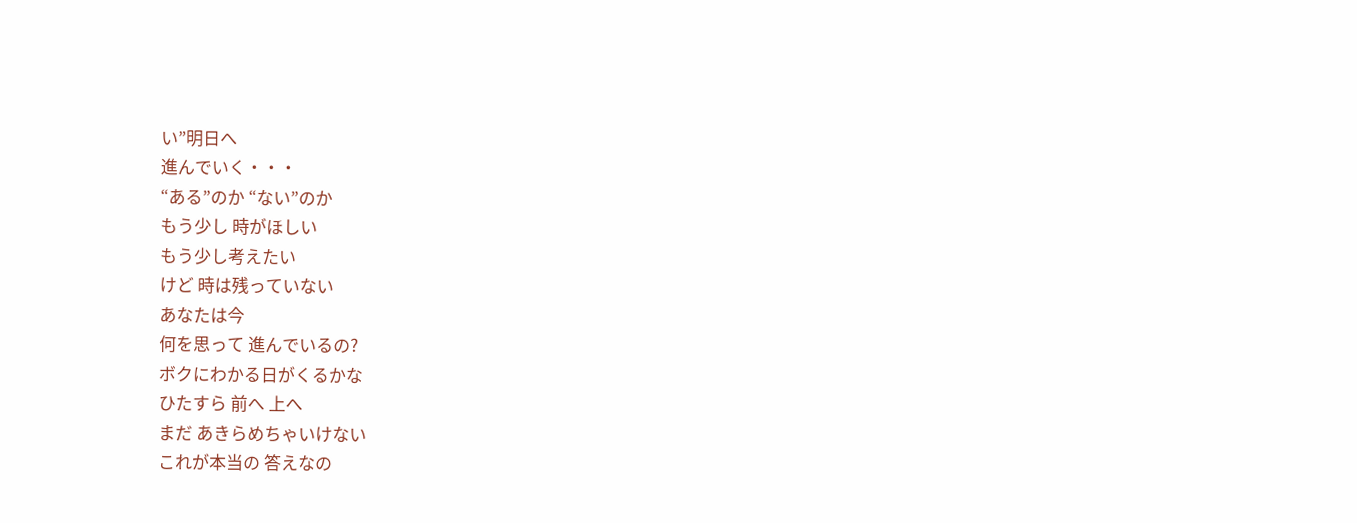い”明日へ
進んでいく・・・
“ある”のか “ない”のか
もう少し 時がほしい
もう少し考えたい
けど 時は残っていない
あなたは今
何を思って 進んでいるの?
ボクにわかる日がくるかな
ひたすら 前へ 上へ
まだ あきらめちゃいけない
これが本当の 答えなの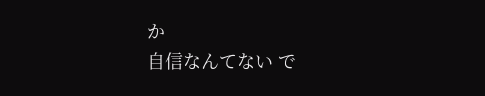か
自信なんてない で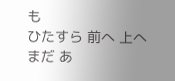も
ひたすら 前へ 上へ
まだ あ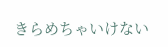きらめちゃいけない